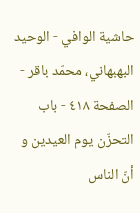حاشية الوافي - الوحيد البهبهاني، محمّد باقر - الصفحة ٤١٨ - باب التحزّن يوم العيدين و أنّ الناس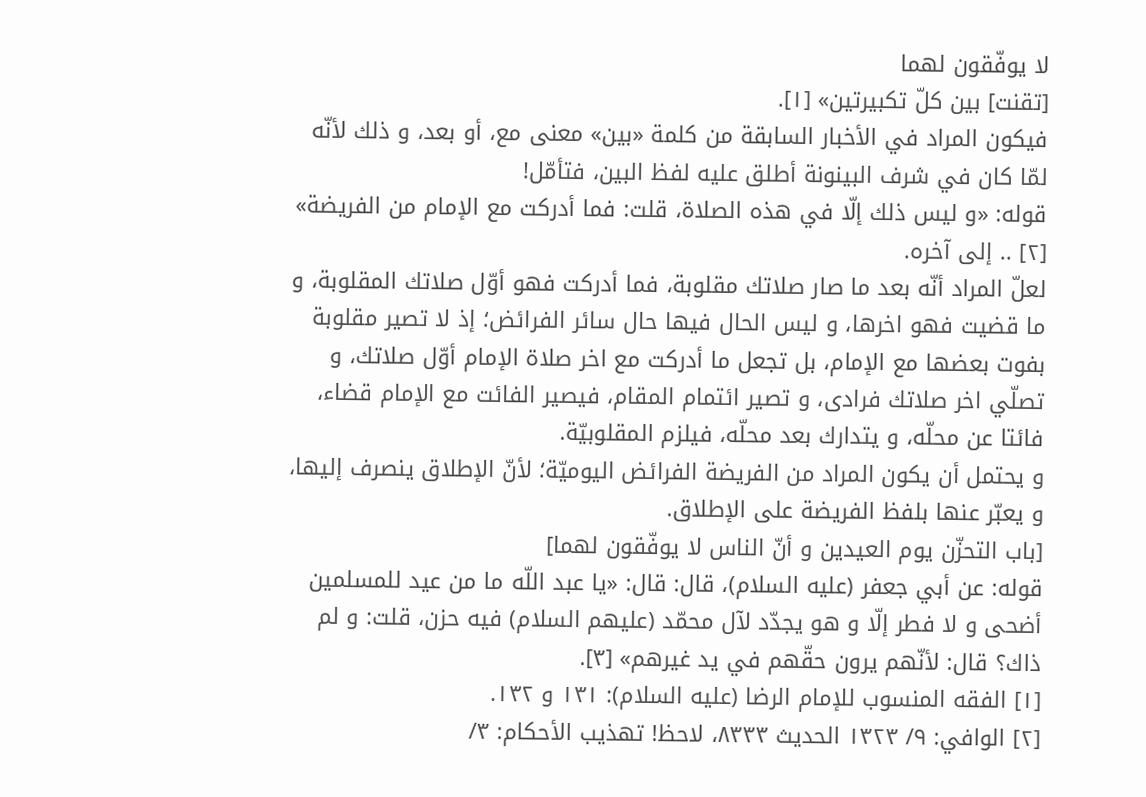لا يوفّقون لهما
[تقنت] بين كلّ تكبيرتين» [١].
فيكون المراد في الأخبار السابقة من كلمة «بين» معنى مع، أو بعد، و ذلك لأنّه لمّا كان في شرف البينونة أطلق عليه لفظ البين، فتأمّل!
قوله: «و ليس ذلك إلّا في هذه الصلاة، قلت: فما أدركت مع الإمام من الفريضة» [٢] .. إلى آخره.
لعلّ المراد أنّه بعد ما صار صلاتك مقلوبة، فما أدركت فهو أوّل صلاتك المقلوبة، و ما قضيت فهو اخرها، و ليس الحال فيها حال سائر الفرائض؛ إذ لا تصير مقلوبة بفوت بعضها مع الإمام، بل تجعل ما أدركت مع اخر صلاة الإمام أوّل صلاتك، و تصلّي اخر صلاتك فرادى، و تصير ائتمام المقام، فيصير الفائت مع الإمام قضاء، فائتا عن محلّه، و يتدارك بعد محلّه، فيلزم المقلوبيّة.
و يحتمل أن يكون المراد من الفريضة الفرائض اليوميّة؛ لأنّ الإطلاق ينصرف إليها، و يعبّر عنها بلفظ الفريضة على الإطلاق.
[باب التحزّن يوم العيدين و أنّ الناس لا يوفّقون لهما]
قوله: عن أبي جعفر (عليه السلام)، قال: قال: «يا عبد اللّه ما من عيد للمسلمين أضحى و لا فطر إلّا و هو يجدّد لآل محمّد (عليهم السلام) فيه حزن، قلت: و لم ذاك؟ قال: لأنّهم يرون حقّهم في يد غيرهم» [٣].
[١] الفقه المنسوب للإمام الرضا (عليه السلام): ١٣١ و ١٣٢.
[٢] الوافي: ٩/ ١٣٢٣ الحديث ٨٣٣٣، لاحظ! تهذيب الأحكام: ٣/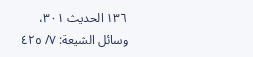١٣٦ الحديث ٣٠١، وسائل الشيعة: ٧/ ٤٢٥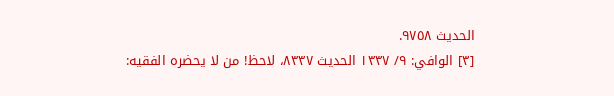الحديث ٩٧٥٨.
[٣] الوافي: ٩/ ١٣٣٧ الحديث ٨٣٣٧، لاحظ! من لا يحضره الفقيه: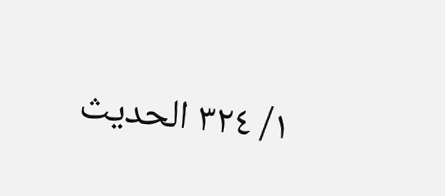١/ ٣٢٤ الحديث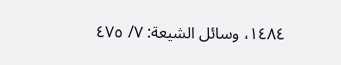١٤٨٤، وسائل الشيعة: ٧/ ٤٧٥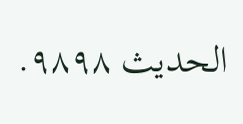الحديث ٩٨٩٨.